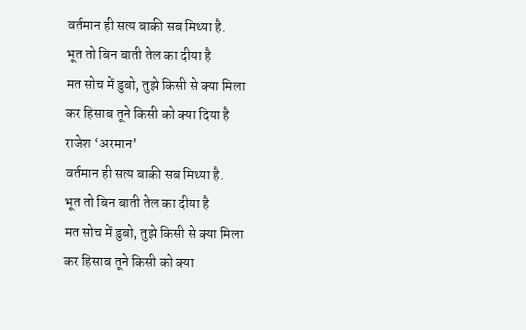वर्तमान ही सत्य बाकी सब मिथ्या है.
भूत तो बिन बाती तेल का दीया है
मत सोच में डुबो, तुझे किसी से क्या मिला
कर हिसाब तूने किसी को क्या दिया है
राजेश ‘अरमान’
वर्तमान ही सत्य बाकी सब मिथ्या है.
भूत तो बिन बाती तेल का दीया है
मत सोच में डुबो, तुझे किसी से क्या मिला
कर हिसाब तूने किसी को क्या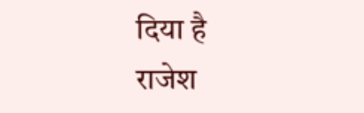दिया है
राजेश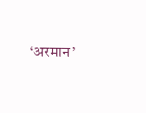‘अरमान’